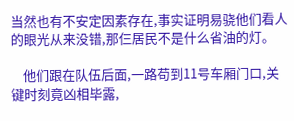当然也有不安定因素存在,事实证明易骁他们看人的眼光从来没错,那仨居民不是什么省油的灯。

    他们跟在队伍后面,一路苟到11号车厢门口,关键时刻竟凶相毕露,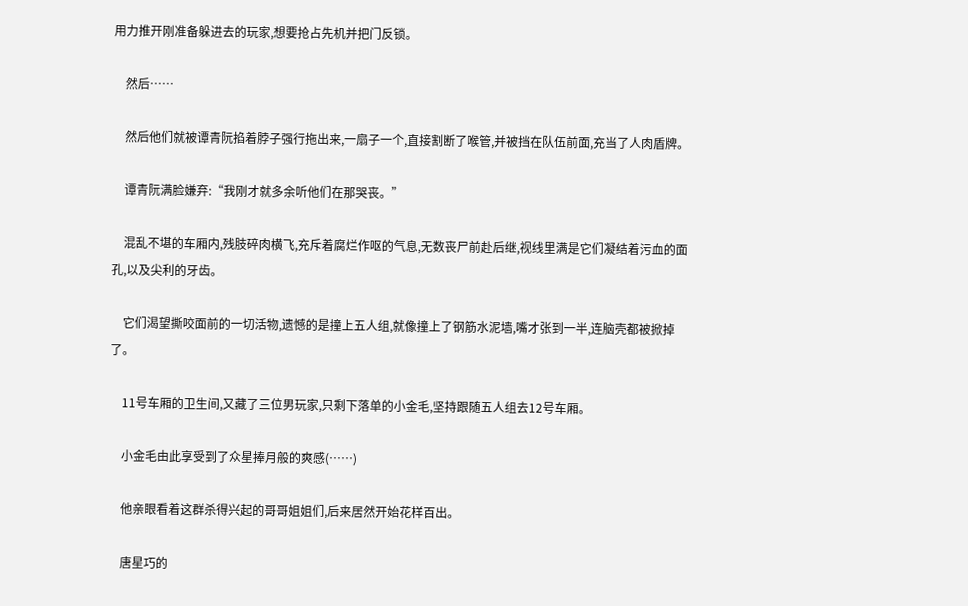用力推开刚准备躲进去的玩家,想要抢占先机并把门反锁。

    然后……

    然后他们就被谭青阮掐着脖子强行拖出来,一扇子一个,直接割断了喉管,并被挡在队伍前面,充当了人肉盾牌。

    谭青阮满脸嫌弃:“我刚才就多余听他们在那哭丧。”

    混乱不堪的车厢内,残肢碎肉横飞,充斥着腐烂作呕的气息,无数丧尸前赴后继,视线里满是它们凝结着污血的面孔,以及尖利的牙齿。

    它们渴望撕咬面前的一切活物,遗憾的是撞上五人组,就像撞上了钢筋水泥墙,嘴才张到一半,连脑壳都被掀掉了。

    11号车厢的卫生间,又藏了三位男玩家,只剩下落单的小金毛,坚持跟随五人组去12号车厢。

    小金毛由此享受到了众星捧月般的爽感(……)

    他亲眼看着这群杀得兴起的哥哥姐姐们,后来居然开始花样百出。

    唐星巧的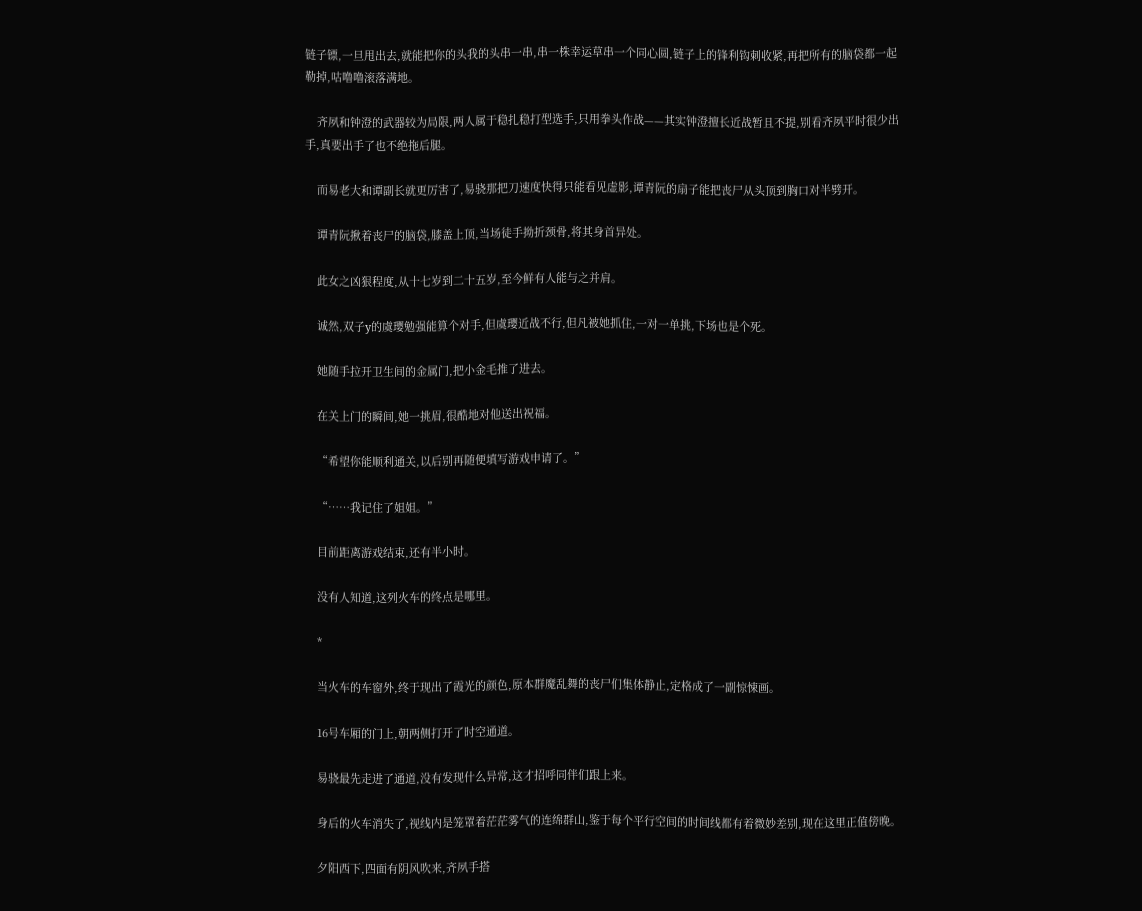链子镖,一旦甩出去,就能把你的头我的头串一串,串一株幸运草串一个同心圆,链子上的锋利钩刺收紧,再把所有的脑袋都一起勒掉,咕噜噜滚落满地。

    齐夙和钟澄的武器较为局限,两人属于稳扎稳打型选手,只用拳头作战——其实钟澄擅长近战暂且不提,别看齐夙平时很少出手,真要出手了也不绝拖后腿。

    而易老大和谭副长就更厉害了,易骁那把刀速度快得只能看见虚影,谭青阮的扇子能把丧尸从头顶到胸口对半劈开。

    谭青阮揪着丧尸的脑袋,膝盖上顶,当场徒手拗折颈骨,将其身首异处。

    此女之凶狠程度,从十七岁到二十五岁,至今鲜有人能与之并肩。

    诚然,双子y的虞璎勉强能算个对手,但虞璎近战不行,但凡被她抓住,一对一单挑,下场也是个死。

    她随手拉开卫生间的金属门,把小金毛推了进去。

    在关上门的瞬间,她一挑眉,很酷地对他送出祝福。

    “希望你能顺利通关,以后别再随便填写游戏申请了。”

    “……我记住了姐姐。”

    目前距离游戏结束,还有半小时。

    没有人知道,这列火车的终点是哪里。

    *

    当火车的车窗外,终于现出了霞光的颜色,原本群魔乱舞的丧尸们集体静止,定格成了一副惊悚画。

    16号车厢的门上,朝两侧打开了时空通道。

    易骁最先走进了通道,没有发现什么异常,这才招呼同伴们跟上来。

    身后的火车消失了,视线内是笼罩着茫茫雾气的连绵群山,鉴于每个平行空间的时间线都有着微妙差别,现在这里正值傍晚。

    夕阳西下,四面有阴风吹来,齐夙手搭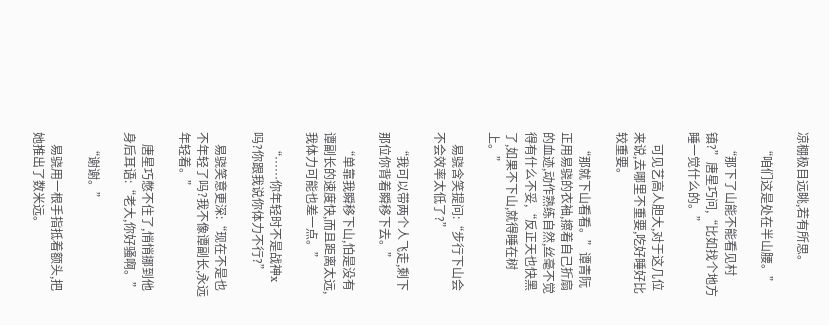凉棚极目远眺,若有所思。

    “咱们这是处在半山腰。”

    “那下了山能不能看见村镇?”唐星巧问,“比如找个地方睡一觉什么的。”

    可见艺高人胆大,对于这几位来说,去哪里不重要,吃好睡好比较重要。

    “那就下山看看。”谭青阮正用易骁的衣袖,擦着自己折扇的血迹,动作熟练自然,丝毫不觉得有什么不妥,“反正天也快黑了,如果不下山,就得睡在树上。”

    易骁含笑提问:“步行下山会不会效率太低了?”

    “我可以带两个人飞走,剩下那位你背着瞬移下去。”

    “单靠我瞬移下山,怕是没有谭副长的速度快,而且距离太远,我体力可能也差一点。”

    “……你年轻时不是战神x吗?你跟我说你体力不行?”

    易骁笑意更深:“现在不是也不年轻了吗?我不像谭副长,永远年轻着。”

    唐星巧憋不住了,悄悄挪到他身后耳语:“老大,你好骚啊。”

    “谢谢。”

    易骁用一根手指抵着额头,把她推出了数米远。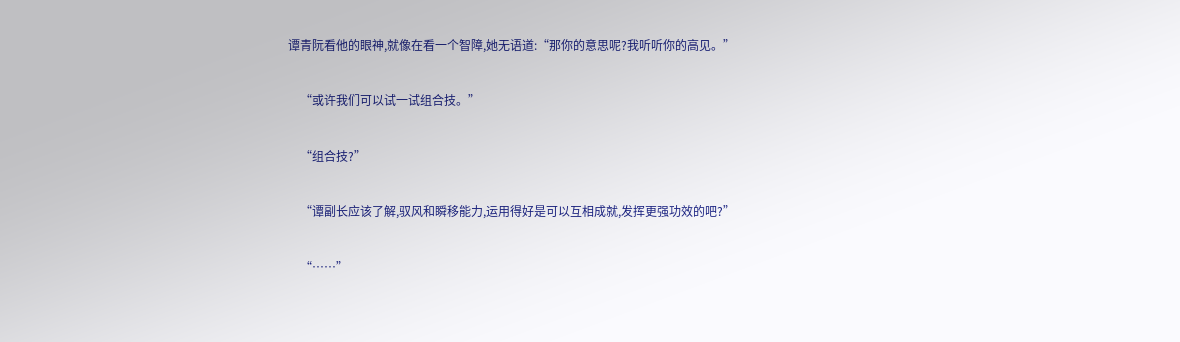谭青阮看他的眼神,就像在看一个智障,她无语道:“那你的意思呢?我听听你的高见。”

    “或许我们可以试一试组合技。”

    “组合技?”

    “谭副长应该了解,驭风和瞬移能力,运用得好是可以互相成就,发挥更强功效的吧?”

    “……”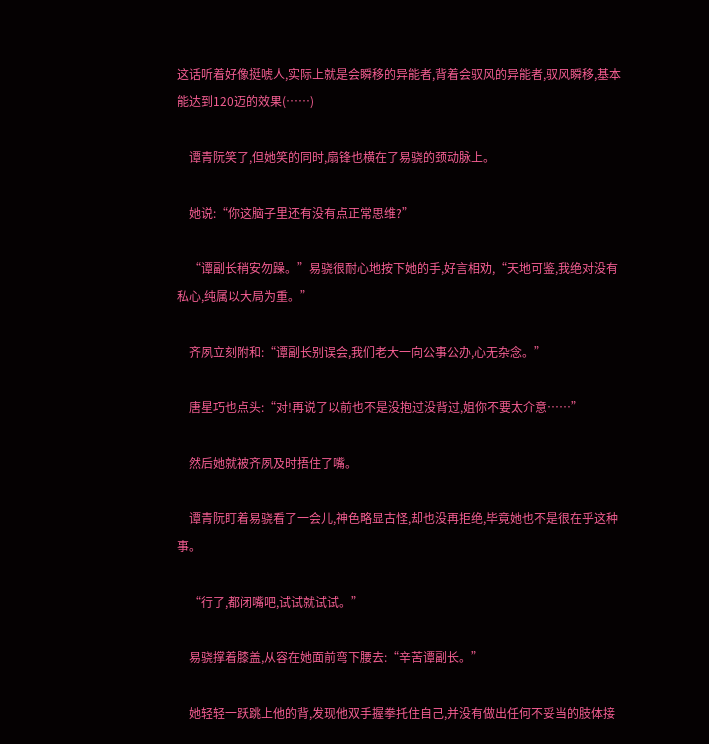这话听着好像挺唬人,实际上就是会瞬移的异能者,背着会驭风的异能者,驭风瞬移,基本能达到120迈的效果(……)

    谭青阮笑了,但她笑的同时,扇锋也横在了易骁的颈动脉上。

    她说:“你这脑子里还有没有点正常思维?”

    “谭副长稍安勿躁。”易骁很耐心地按下她的手,好言相劝,“天地可鉴,我绝对没有私心,纯属以大局为重。”

    齐夙立刻附和:“谭副长别误会,我们老大一向公事公办,心无杂念。”

    唐星巧也点头:“对!再说了以前也不是没抱过没背过,姐你不要太介意……”

    然后她就被齐夙及时捂住了嘴。

    谭青阮盯着易骁看了一会儿,神色略显古怪,却也没再拒绝,毕竟她也不是很在乎这种事。

    “行了,都闭嘴吧,试试就试试。”

    易骁撑着膝盖,从容在她面前弯下腰去:“辛苦谭副长。”

    她轻轻一跃跳上他的背,发现他双手握拳托住自己,并没有做出任何不妥当的肢体接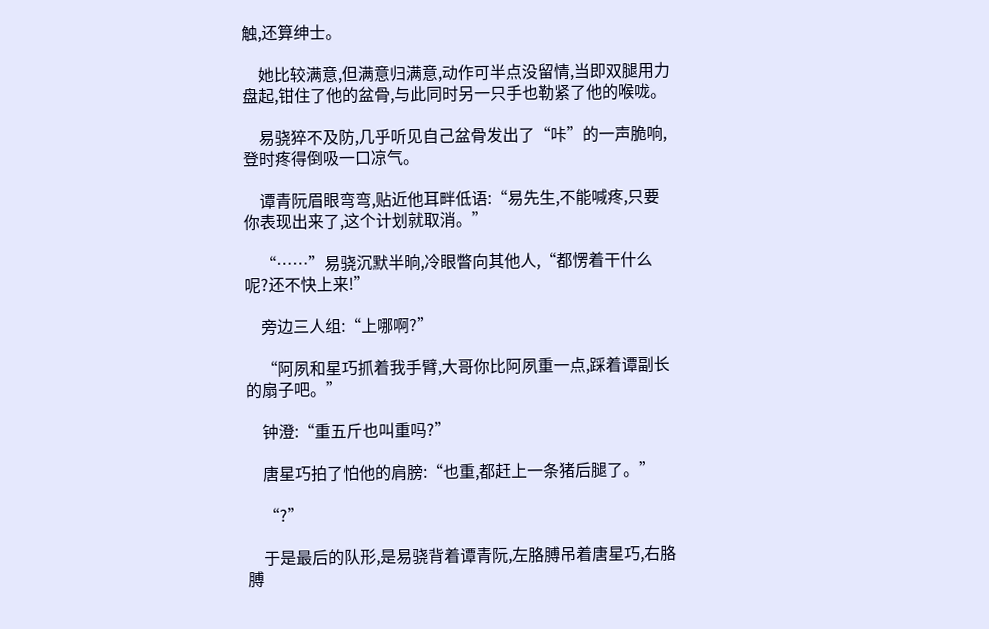触,还算绅士。

    她比较满意,但满意归满意,动作可半点没留情,当即双腿用力盘起,钳住了他的盆骨,与此同时另一只手也勒紧了他的喉咙。

    易骁猝不及防,几乎听见自己盆骨发出了“咔”的一声脆响,登时疼得倒吸一口凉气。

    谭青阮眉眼弯弯,贴近他耳畔低语:“易先生,不能喊疼,只要你表现出来了,这个计划就取消。”

    “……”易骁沉默半晌,冷眼瞥向其他人,“都愣着干什么呢?还不快上来!”

    旁边三人组:“上哪啊?”

    “阿夙和星巧抓着我手臂,大哥你比阿夙重一点,踩着谭副长的扇子吧。”

    钟澄:“重五斤也叫重吗?”

    唐星巧拍了怕他的肩膀:“也重,都赶上一条猪后腿了。”

    “?”

    于是最后的队形,是易骁背着谭青阮,左胳膊吊着唐星巧,右胳膊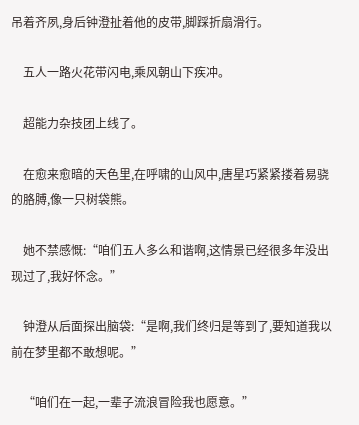吊着齐夙,身后钟澄扯着他的皮带,脚踩折扇滑行。

    五人一路火花带闪电,乘风朝山下疾冲。

    超能力杂技团上线了。

    在愈来愈暗的天色里,在呼啸的山风中,唐星巧紧紧搂着易骁的胳膊,像一只树袋熊。

    她不禁感慨:“咱们五人多么和谐啊,这情景已经很多年没出现过了,我好怀念。”

    钟澄从后面探出脑袋:“是啊,我们终归是等到了,要知道我以前在梦里都不敢想呢。”

    “咱们在一起,一辈子流浪冒险我也愿意。”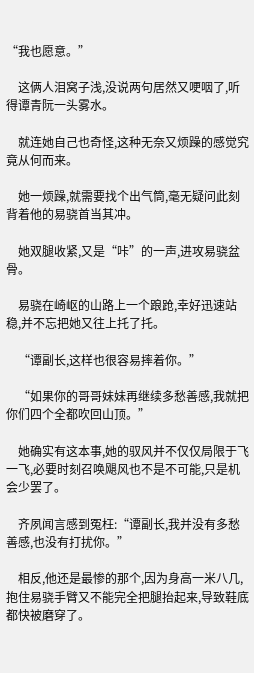“我也愿意。”

    这俩人泪窝子浅,没说两句居然又哽咽了,听得谭青阮一头雾水。

    就连她自己也奇怪,这种无奈又烦躁的感觉究竟从何而来。

    她一烦躁,就需要找个出气筒,毫无疑问此刻背着他的易骁首当其冲。

    她双腿收紧,又是“咔”的一声,进攻易骁盆骨。

    易骁在崎岖的山路上一个踉跄,幸好迅速站稳,并不忘把她又往上托了托。

    “谭副长,这样也很容易摔着你。”

    “如果你的哥哥妹妹再继续多愁善感,我就把你们四个全都吹回山顶。”

    她确实有这本事,她的驭风并不仅仅局限于飞一飞,必要时刻召唤飓风也不是不可能,只是机会少罢了。

    齐夙闻言感到冤枉:“谭副长,我并没有多愁善感,也没有打扰你。”

    相反,他还是最惨的那个,因为身高一米八几,抱住易骁手臂又不能完全把腿抬起来,导致鞋底都快被磨穿了。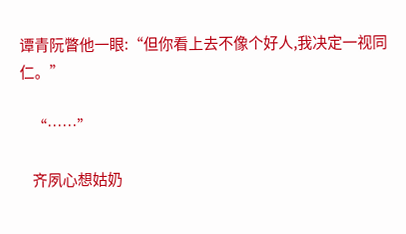谭青阮瞥他一眼:“但你看上去不像个好人,我决定一视同仁。”

    “……”

    齐夙心想姑奶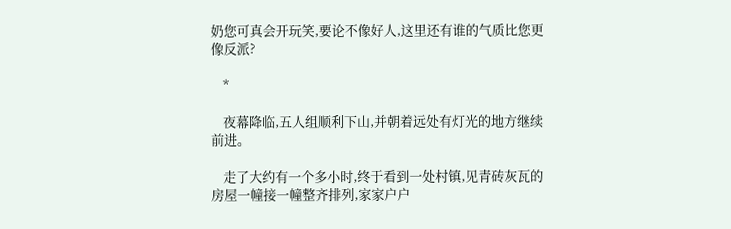奶您可真会开玩笑,要论不像好人,这里还有谁的气质比您更像反派?

    *

    夜幕降临,五人组顺利下山,并朝着远处有灯光的地方继续前进。

    走了大约有一个多小时,终于看到一处村镇,见青砖灰瓦的房屋一幢接一幢整齐排列,家家户户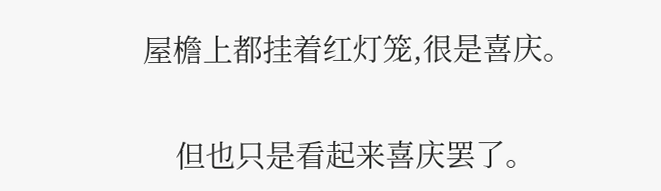屋檐上都挂着红灯笼,很是喜庆。

    但也只是看起来喜庆罢了。